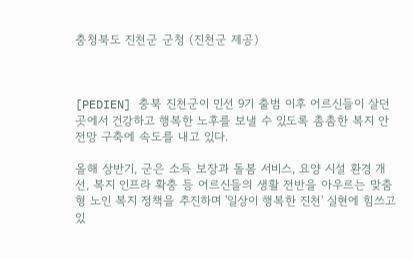충청북도 진천군 군청 (진천군 제공)



[PEDIEN] 충북 진천군이 민선 9기 출범 이후 어르신들이 살던 곳에서 건강하고 행복한 노후를 보낼 수 있도록 촘촘한 복지 안전망 구축에 속도를 내고 있다.

올해 상반기, 군은 소득 보장과 돌봄 서비스, 요양 시설 환경 개선, 복지 인프라 확충 등 어르신들의 생활 전반을 아우르는 맞춤형 노인 복지 정책을 추진하며 '일상이 행복한 진천' 실현에 힘쓰고 있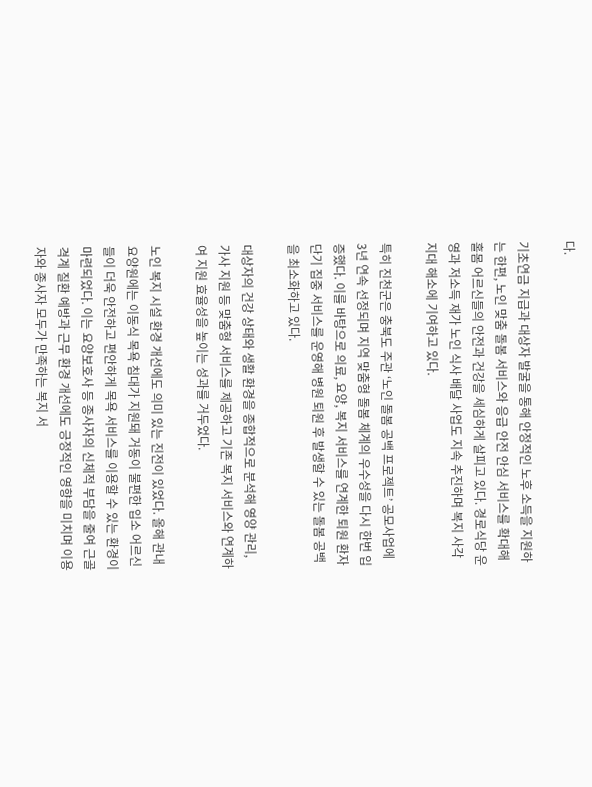다.

기초연금 지급과 대상자 발굴을 통해 안정적인 노후 소득을 지원하는 한편, 노인 맞춤 돌봄 서비스와 응급 안전 안심 서비스를 확대해 홀몸 어르신들의 안전과 건강을 세심하게 살피고 있다. 경로식당 운영과 저소득 재가 노인 식사 배달 사업도 지속 추진하며 복지 사각지대 해소에 기여하고 있다.

특히 진천군은 충북도 주관 ‘노인 돌봄 공백 프로젝트’ 공모사업에 3년 연속 선정되며 지역 맞춤형 돌봄 체계의 우수성을 다시 한번 입증했다. 이를 바탕으로 의료, 요양, 복지 서비스를 연계한 퇴원 환자 단기 집중 서비스를 운영해 병원 퇴원 후 발생할 수 있는 돌봄 공백을 최소화하고 있다.

대상자의 건강 상태와 생활 환경을 종합적으로 분석해 영양 관리, 가사 지원 등 맞춤형 서비스를 제공하고 기존 복지 서비스와 연계하여 지원 효율성을 높이는 성과를 거두었다.

노인 복지 시설 환경 개선에도 의미 있는 진전이 있었다. 올해 관내 요양원에는 이동식 목욕 침대가 지원돼 거동이 불편한 입소 어르신들이 더욱 안전하고 편안하게 목욕 서비스를 이용할 수 있는 환경이 마련되었다. 이는 요양보호사 등 종사자의 신체적 부담을 줄여 근골격계 질환 예방과 근무 환경 개선에도 긍정적인 영향을 미치며 이용자와 종사자 모두가 만족하는 복지 서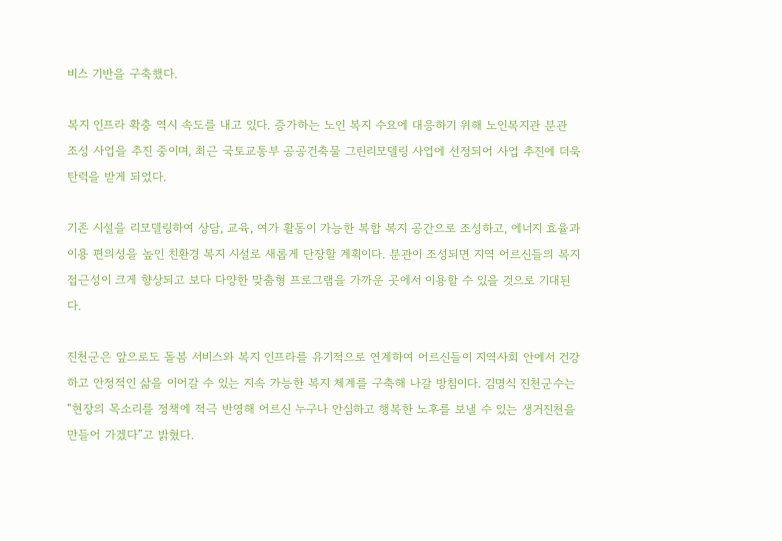비스 기반을 구축했다.

복지 인프라 확충 역시 속도를 내고 있다. 증가하는 노인 복지 수요에 대응하기 위해 노인복지관 분관 조성 사업을 추진 중이며, 최근 국토교통부 공공건축물 그린리모델링 사업에 선정되어 사업 추진에 더욱 탄력을 받게 되었다.

기존 시설을 리모델링하여 상담, 교육, 여가 활동이 가능한 복합 복지 공간으로 조성하고, 에너지 효율과 이용 편의성을 높인 친환경 복지 시설로 새롭게 단장할 계획이다. 분관이 조성되면 지역 어르신들의 복지 접근성이 크게 향상되고 보다 다양한 맞춤형 프로그램을 가까운 곳에서 이용할 수 있을 것으로 기대된다.

진천군은 앞으로도 돌봄 서비스와 복지 인프라를 유기적으로 연계하여 어르신들이 지역사회 안에서 건강하고 안정적인 삶을 이어갈 수 있는 지속 가능한 복지 체계를 구축해 나갈 방침이다. 김명식 진천군수는 “현장의 목소리를 정책에 적극 반영해 어르신 누구나 안심하고 행복한 노후를 보낼 수 있는 생거진천을 만들어 가겠다”고 밝혔다.